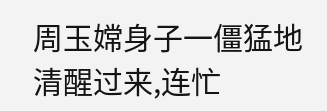周玉嫦身子一僵猛地清醒过来,连忙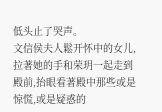低头止了哭声。
文信侯夫人鬆开怀中的女儿,拉著她的手和荣玥一起走到殿前,抬眼看著殿中那些或是惊慌,或是疑惑的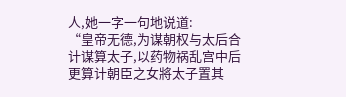人,她一字一句地说道:
“皇帝无德,为谋朝权与太后合计谋算太子,以药物祸乱宫中后更算计朝臣之女將太子置其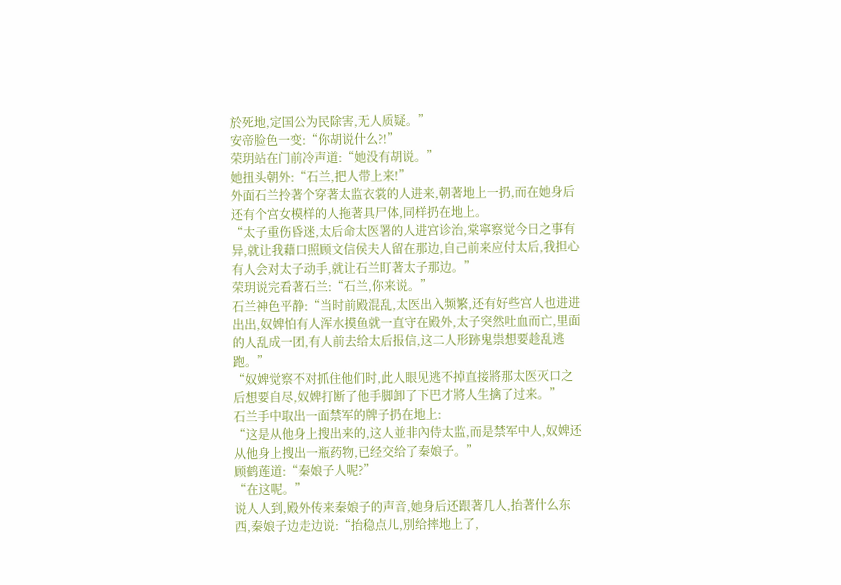於死地,定国公为民除害,无人质疑。”
安帝脸色一变:“你胡说什么?!”
荣玥站在门前冷声道:“她没有胡说。”
她扭头朝外:“石兰,把人带上来!”
外面石兰拎著个穿著太监衣裳的人进来,朝著地上一扔,而在她身后还有个宫女模样的人拖著具尸体,同样扔在地上。
“太子重伤昏迷,太后命太医署的人进宫诊治,棠寧察觉今日之事有异,就让我藉口照顾文信侯夫人留在那边,自己前来应付太后,我担心有人会对太子动手,就让石兰盯著太子那边。”
荣玥说完看著石兰:“石兰,你来说。”
石兰神色平静:“当时前殿混乱,太医出入频繁,还有好些宫人也进进出出,奴婢怕有人浑水摸鱼就一直守在殿外,太子突然吐血而亡,里面的人乱成一团,有人前去给太后报信,这二人形跡鬼祟想要趁乱逃跑。”
“奴婢觉察不对抓住他们时,此人眼见逃不掉直接將那太医灭口之后想要自尽,奴婢打断了他手脚卸了下巴才將人生擒了过来。”
石兰手中取出一面禁军的牌子扔在地上:
“这是从他身上搜出来的,这人並非內侍太监,而是禁军中人,奴婢还从他身上搜出一瓶药物,已经交给了秦娘子。”
顾鹤莲道:“秦娘子人呢?”
“在这呢。”
说人人到,殿外传来秦娘子的声音,她身后还跟著几人,抬著什么东西,秦娘子边走边说:“抬稳点儿,別给摔地上了,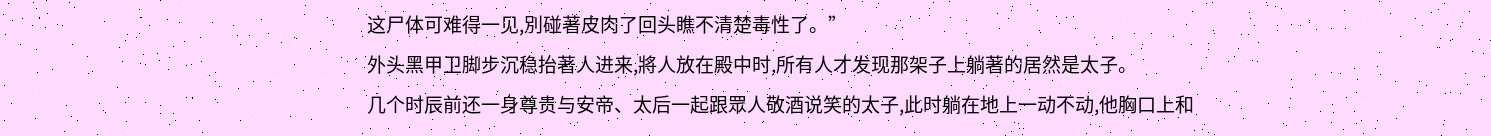这尸体可难得一见,別碰著皮肉了回头瞧不清楚毒性了。”
外头黑甲卫脚步沉稳抬著人进来,將人放在殿中时,所有人才发现那架子上躺著的居然是太子。
几个时辰前还一身尊贵与安帝、太后一起跟眾人敬酒说笑的太子,此时躺在地上一动不动,他胸口上和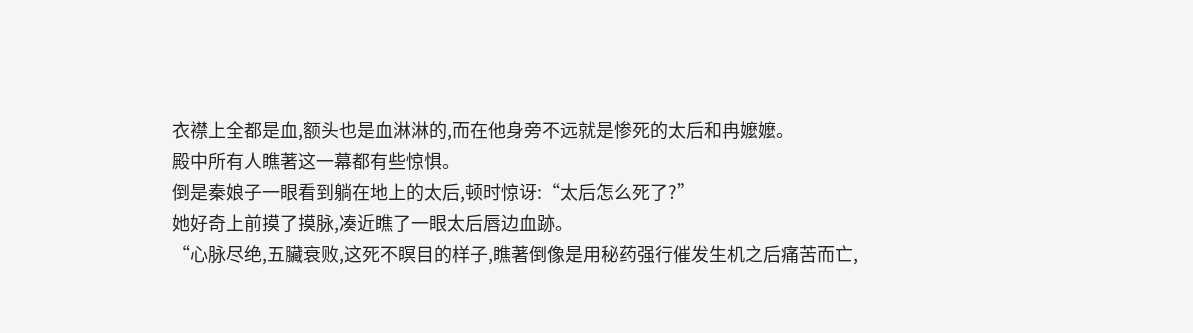衣襟上全都是血,额头也是血淋淋的,而在他身旁不远就是惨死的太后和冉嬤嬤。
殿中所有人瞧著这一幕都有些惊惧。
倒是秦娘子一眼看到躺在地上的太后,顿时惊讶:“太后怎么死了?”
她好奇上前摸了摸脉,凑近瞧了一眼太后唇边血跡。
“心脉尽绝,五臟衰败,这死不瞑目的样子,瞧著倒像是用秘药强行催发生机之后痛苦而亡,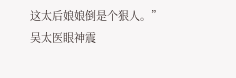这太后娘娘倒是个狠人。”
吴太医眼神震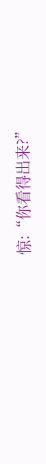惊:“你看得出来?”